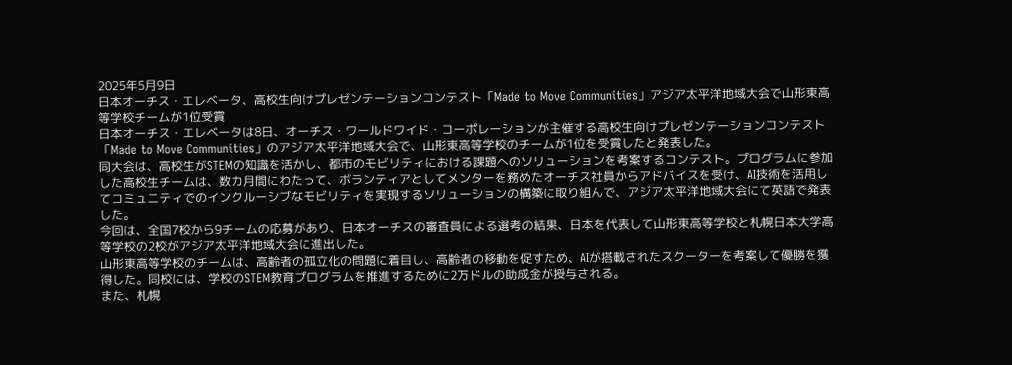2025年5月9日
日本オーチス・エレベータ、高校生向けプレゼンテーションコンテスト「Made to Move Communities」アジア太平洋地域大会で山形東高等学校チームが1位受賞
日本オーチス・エレベータは8日、オーチス・ワールドワイド・コーポレーションが主催する高校生向けプレゼンテーションコンテスト「Made to Move Communities」のアジア太平洋地域大会で、山形東高等学校のチームが1位を受賞したと発表した。
同大会は、高校生がSTEMの知識を活かし、都市のモビリティにおける課題へのソリューションを考案するコンテスト。プログラムに参加した高校生チームは、数カ月間にわたって、ボランティアとしてメンターを務めたオーチス社員からアドバイスを受け、AI技術を活用してコミュニティでのインクルーシブなモビリティを実現するソリューションの構築に取り組んで、アジア太平洋地域大会にて英語で発表した。
今回は、全国7校から9チームの応募があり、日本オーチスの審査員による選考の結果、日本を代表して山形東高等学校と札幌日本大学高等学校の2校がアジア太平洋地域大会に進出した。
山形東高等学校のチームは、高齢者の孤立化の問題に着目し、高齢者の移動を促すため、AIが搭載されたスクーターを考案して優勝を獲得した。同校には、学校のSTEM教育プログラムを推進するために2万ドルの助成金が授与される。
また、札幌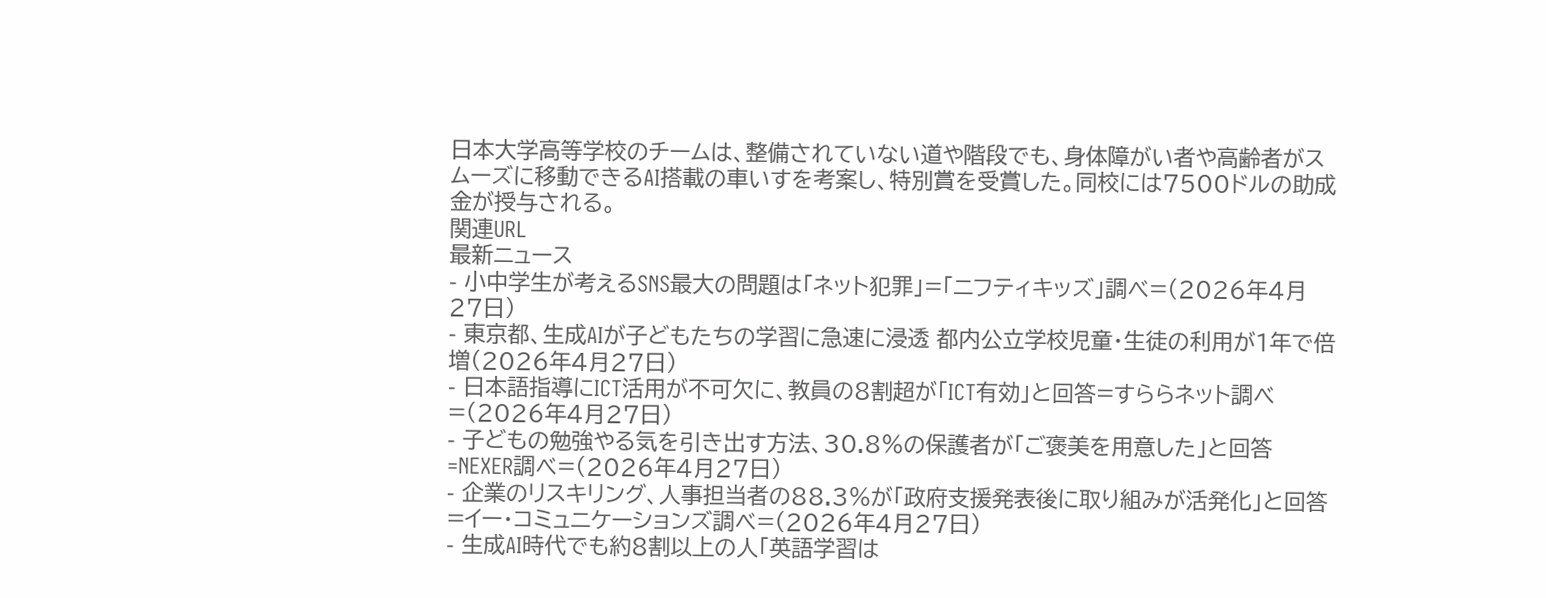日本大学高等学校のチームは、整備されていない道や階段でも、身体障がい者や高齢者がスムーズに移動できるAI搭載の車いすを考案し、特別賞を受賞した。同校には7500ドルの助成金が授与される。
関連URL
最新ニュース
- 小中学生が考えるSNS最大の問題は「ネット犯罪」=「ニフティキッズ」調べ=(2026年4月27日)
- 東京都、生成AIが子どもたちの学習に急速に浸透 都内公立学校児童・生徒の利用が1年で倍増(2026年4月27日)
- 日本語指導にICT活用が不可欠に、教員の8割超が「ICT有効」と回答=すららネット調べ=(2026年4月27日)
- 子どもの勉強やる気を引き出す方法、30.8%の保護者が「ご褒美を用意した」と回答=NEXER調べ=(2026年4月27日)
- 企業のリスキリング、人事担当者の88.3%が「政府支援発表後に取り組みが活発化」と回答=イー・コミュニケーションズ調べ=(2026年4月27日)
- 生成AI時代でも約8割以上の人「英語学習は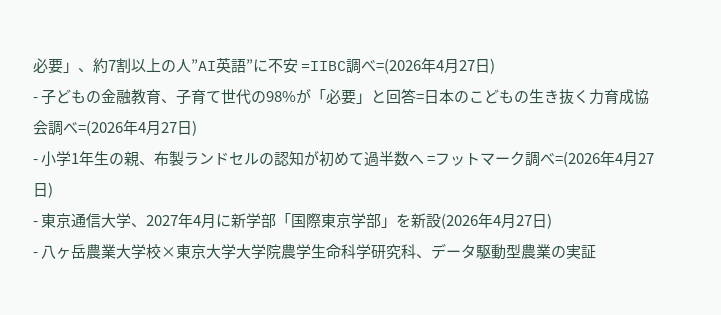必要」、約7割以上の人”AI英語”に不安 =IIBC調べ=(2026年4月27日)
- 子どもの金融教育、子育て世代の98%が「必要」と回答=日本のこどもの生き抜く力育成協会調べ=(2026年4月27日)
- 小学1年生の親、布製ランドセルの認知が初めて過半数へ =フットマーク調べ=(2026年4月27日)
- 東京通信大学、2027年4月に新学部「国際東京学部」を新設(2026年4月27日)
- 八ヶ岳農業大学校×東京大学大学院農学生命科学研究科、データ駆動型農業の実証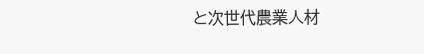と次世代農業人材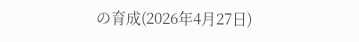の育成(2026年4月27日)